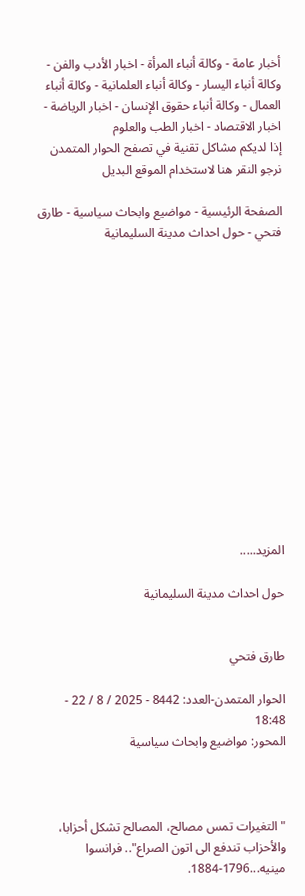أخبار عامة - وكالة أنباء المرأة - اخبار الأدب والفن - وكالة أنباء اليسار - وكالة أنباء العلمانية - وكالة أنباء العمال - وكالة أنباء حقوق الإنسان - اخبار الرياضة - اخبار الاقتصاد - اخبار الطب والعلوم
إذا لديكم مشاكل تقنية في تصفح الحوار المتمدن نرجو النقر هنا لاستخدام الموقع البديل

الصفحة الرئيسية - مواضيع وابحاث سياسية - طارق فتحي - حول احداث مدينة السليمانية














المزيد.....

حول احداث مدينة السليمانية


طارق فتحي

الحوار المتمدن-العدد: 8442 - 2025 / 8 / 22 - 18:48
المحور: مواضيع وابحاث سياسية



"التغيرات تمس مصالح، المصالح تشكل أحزابا، والأحزاب تندفع الى اتون الصراع".. فرانسوا مينيه...1796-1884.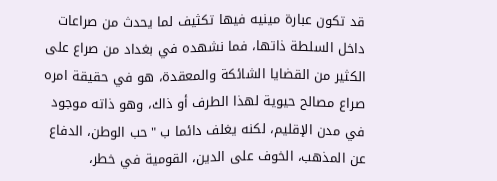قد تكون عبارة مينيه فيها تكثيف لما يحدث من صراعات داخل السلطة ذاتها، فما نشهده في بغداد من صراع على الكثير من القضايا الشائكة والمعقدة، هو في حقيقة امره صراع مصالح حيوية لهذا الطرف أو ذاك، وهو ذاته موجود في مدن الإقليم، لكنه يغلف دائما ب "حب الوطن، الدفاع عن المذهب، الخوف على الدين، القومية في خطر،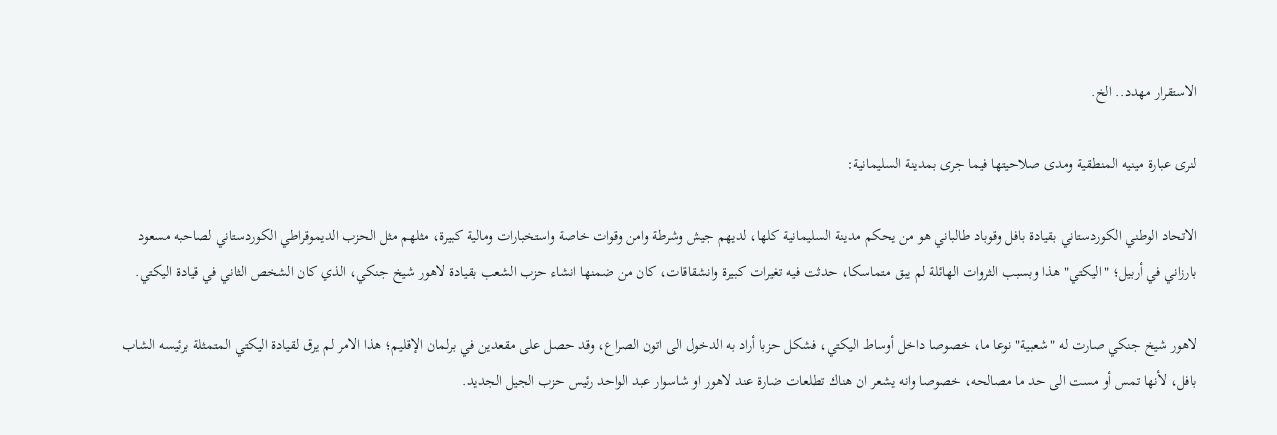الاستقرار مهدد.. الخ.

لنرى عبارة مينيه المنطقية ومدى صلاحيتها فيما جرى بمدينة السليمانية:

الاتحاد الوطني الكوردستاني بقيادة بافل وقوباد طالباني هو من يحكم مدينة السليمانية كلها، لديهم جيش وشرطة وامن وقوات خاصة واستخبارات ومالية كبيرة، مثلهم مثل الحزب الديموقراطي الكوردستاني لصاحبه مسعود بارزاني في أربيل؛ "اليكتي" هذا وبسبب الثروات الهائلة لم يبق متماسكا، حدثت فيه تغيرات كبيرة وانشقاقات، كان من ضمنها انشاء حزب الشعب بقيادة لاهور شيخ جنكي، الذي كان الشخص الثاني في قيادة اليكتي.

لاهور شيخ جنكي صارت له "شعبية" نوعا ما، خصوصا داخل أوساط اليكتي، فشكل حزبا أراد به الدخول الى اتون الصراع، وقد حصل على مقعدين في برلمان الإقليم؛ هذا الامر لم يرق لقيادة اليكتي المتمثلة برئيسه الشاب بافل، لأنها تمس أو مست الى حد ما مصالحه، خصوصا وانه يشعر ان هناك تطلعات ضارة عند لاهور او شاسوار عبد الواحد رئيس حزب الجيل الجديد.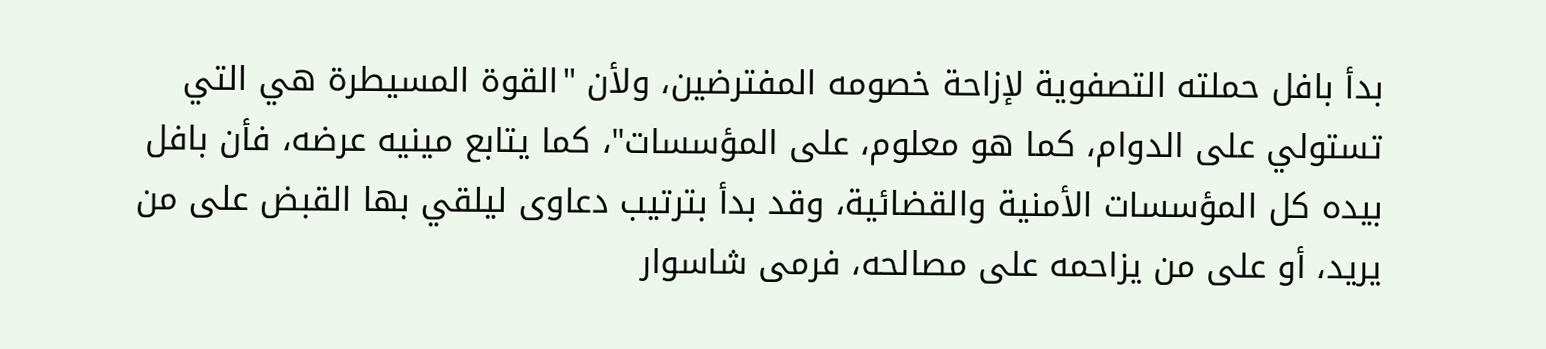بدأ بافل حملته التصفوية لإزاحة خصومه المفترضين، ولأن "القوة المسيطرة هي التي تستولي على الدوام، كما هو معلوم، على المؤسسات"، كما يتابع مينيه عرضه، فأن بافل بيده كل المؤسسات الأمنية والقضائية، وقد بدأ بترتيب دعاوى ليلقي بها القبض على من يريد، أو على من يزاحمه على مصالحه، فرمى شاسوار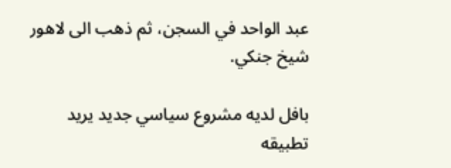عبد الواحد في السجن، ثم ذهب الى لاهور شيخ جنكي.

بافل لديه مشروع سياسي جديد يريد تطبيقه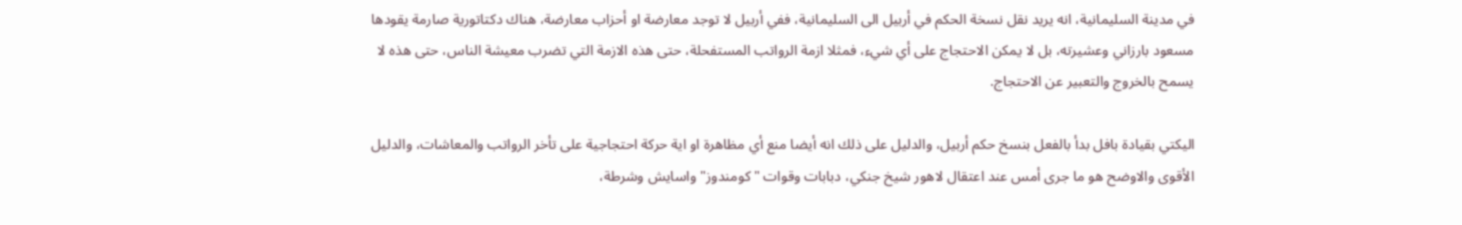في مدينة السليمانية، انه يريد نقل نسخة الحكم في أربيل الى السليمانية، ففي أربيل لا توجد معارضة او أحزاب معارضة، هناك دكتاتورية صارمة يقودها مسعود بارزاني وعشيرته، بل لا يمكن الاحتجاج على أي شيء، فمثلا ازمة الرواتب المستفحلة، حتى هذه الازمة التي تضرب معيشة الناس، حتى هذه لا يسمح بالخروج والتعبير عن الاحتجاج.

اليكتي بقيادة بافل بدأ بالفعل بنسخ حكم أربيل، والدليل على ذلك انه أيضا منع أي مظاهرة او اية حركة احتجاجية على تأخر الرواتب والمعاشات، والدليل الأقوى والاوضح هو ما جرى أمس عند اعتقال لاهور شيخ جنكي، دبابات وقوات "كومندوز" واسايش وشرطة،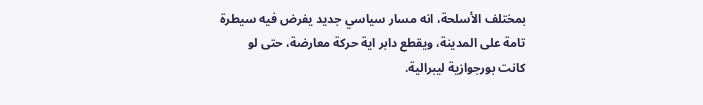بمختلف الأسلحة، انه مسار سياسي جديد يفرض فيه سيطرة تامة على المدينة، ويقطع دابر اية حركة معارضة، حتى لو كانت بورجوازية ليبرالية.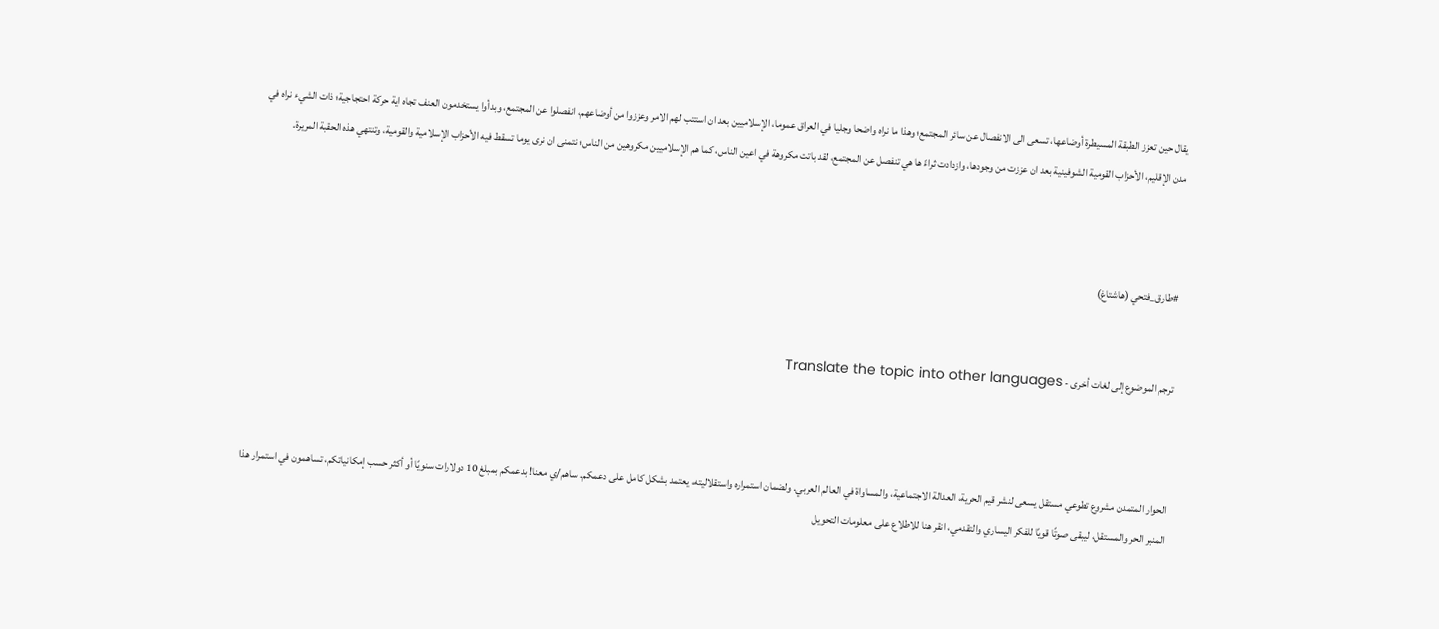يقال حين تعزز الطبقة المسيطرة أوضاعها، تسعى الى الانفصال عن سائر المجتمع؛ وهذا ما نراه واضحا وجليا في العراق عموما، الإسلاميين بعد ان استتب لهم الامر وعززوا من أوضاعهم، انفصلوا عن المجتمع، وبدأوا يستخدمون العنف تجاه اية حركة احتجاجية؛ ذات الشيء نراه في مدن الإقليم، الأحزاب القومية الشوفينية بعد ان عززت من وجودها، وازدادت ثراءً ها هي تنفصل عن المجتمع، لقد باتت مكروهة في اعين الناس، كما هم الإسلاميين مكروهين من الناس؛ نتمنى ان نرى يوما تسقط فيه الأحزاب الإسلامية والقومية، وتنتهي هذه الحقبة المريرة.



#طارق_فتحي (هاشتاغ)


ترجم الموضوع إلى لغات أخرى - Translate the topic into other languages



الحوار المتمدن مشروع تطوعي مستقل يسعى لنشر قيم الحرية، العدالة الاجتماعية، والمساواة في العالم العربي. ولضمان استمراره واستقلاليته، يعتمد بشكل كامل على دعمكم. ساهم/ي معنا! بدعمكم بمبلغ 10 دولارات سنويًا أو أكثر حسب إمكانياتكم، تساهمون في استمرار هذا المنبر الحر والمستقل، ليبقى صوتًا قويًا للفكر اليساري والتقدمي، انقر هنا للاطلاع على معلومات التحويل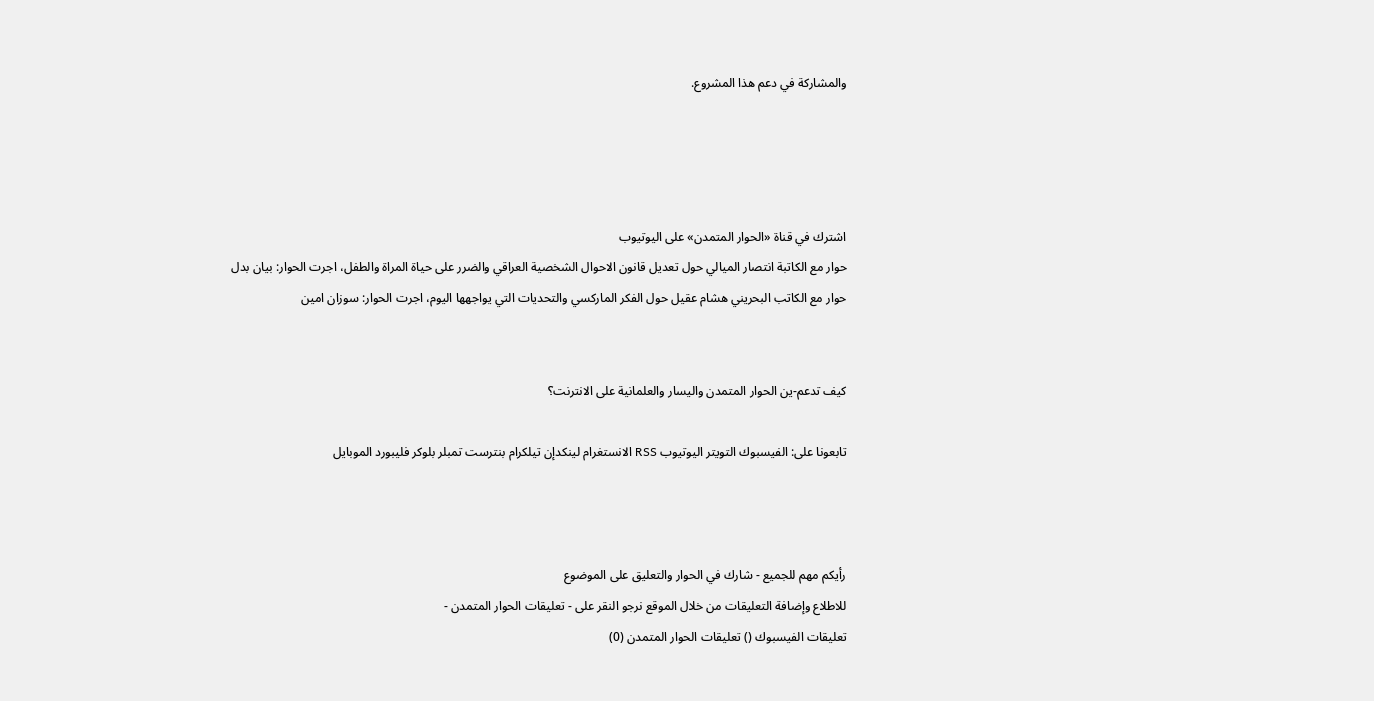والمشاركة في دعم هذا المشروع.




اشترك في قناة «الحوار المتمدن» على اليوتيوب
حوار مع الكاتبة انتصار الميالي حول تعديل قانون الاحوال الشخصية العراقي والضرر على حياة المراة والطفل، اجرت الحوار: بيان بدل
حوار مع الكاتب البحريني هشام عقيل حول الفكر الماركسي والتحديات التي يواجهها اليوم، اجرت الحوار: سوزان امين


كيف تدعم-ين الحوار المتمدن واليسار والعلمانية على الانترنت؟

تابعونا على: الفيسبوك التويتر اليوتيوب RSS الانستغرام لينكدإن تيلكرام بنترست تمبلر بلوكر فليبورد الموبايل



رأيكم مهم للجميع - شارك في الحوار والتعليق على الموضوع
للاطلاع وإضافة التعليقات من خلال الموقع نرجو النقر على - تعليقات الحوار المتمدن -
تعليقات الفيسبوك () تعليقات الحوار المتمدن (0)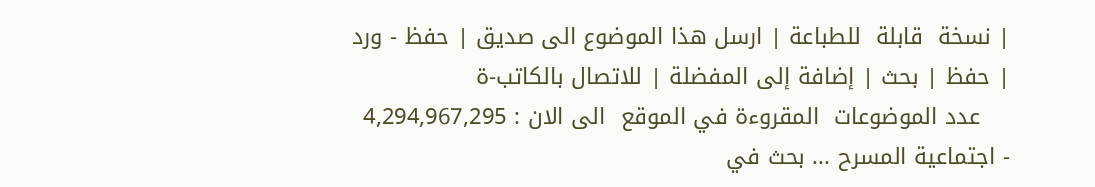| نسخة  قابلة  للطباعة | ارسل هذا الموضوع الى صديق | حفظ - ورد
| حفظ | بحث | إضافة إلى المفضلة | للاتصال بالكاتب-ة
    عدد الموضوعات  المقروءة في الموقع  الى الان : 4,294,967,295
- اجتماعية المسرح ... بحث في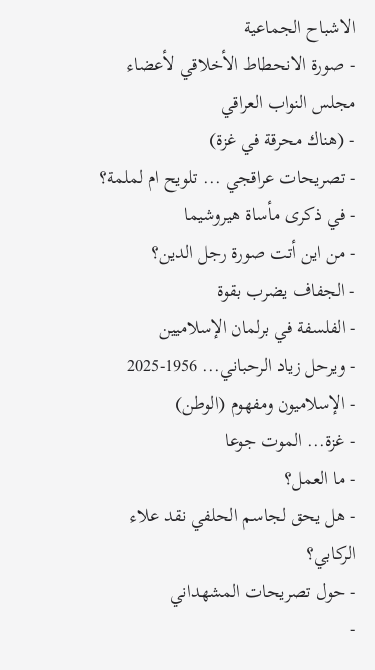الاشباح الجماعية
- صورة الانحطاط الأخلاقي لأعضاء مجلس النواب العراقي
- (هناك محرقة في غزة)
- تصريحات عراقجي ... تلويح ام لملمة؟
- في ذكرى مأساة هيروشيما
- من اين أتت صورة رجل الدين؟
- الجفاف يضرب بقوة
- الفلسفة في برلمان الإسلاميين
- ويرحل زياد الرحباني... 1956-2025
- الإسلاميون ومفهوم (الوطن)
- غزة... الموت جوعا
- ما العمل؟
- هل يحق لجاسم الحلفي نقد علاء الركابي؟
- حول تصريحات المشهداني
-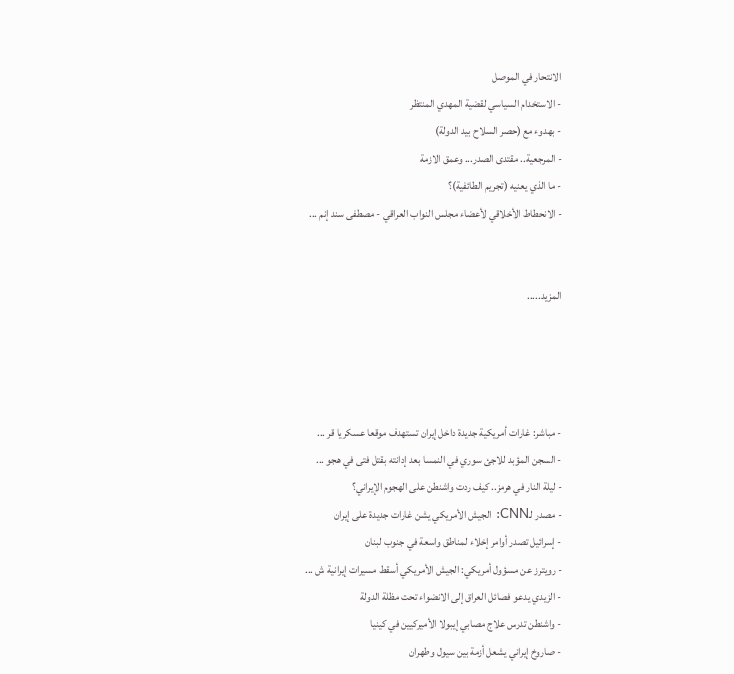الانتحار في الموصل
- الاستخدام السياسي لقضية المهدي المنتظر
- بهدوء مع (حصر السلاح بيد الدولة)
- المرجعية.. مقتدى الصدر... وعمق الازمة
- ما الذي يعنيه (تجريم الطائفية)؟
- الانحطاط الأخلاقي لأعضاء مجلس النواب العراقي - مصطفى سند إنم ...


المزيد.....




- مباشر: غارات أمريكية جديدة داخل إيران تستهدف موقعا عسكريا قر ...
- السجن المؤبد للاجئ سوري في النمسا بعد إدانته بقتل فتى في هجو ...
- ليلة النار في هرمز.. كيف ردت واشنطن على الهجوم الإيراني؟
- مصدر لـCNN: الجيش الأمريكي يشن غارات جديدة على إيران
- إسرائيل تصدر أوامر إخلاء لمناطق واسعة في جنوب لبنان
- رويترز عن مسؤول أمريكي: الجيش الأمريكي أسقط مسيرات إيرانية ش ...
- الزيدي يدعو فصائل العراق إلى الانضواء تحت مظلة الدولة
- واشنطن تدرس علاج مصابي إيبولا الأميركيين في كينيا
- صاروخ إيراني يشعل أزمة بين سيول وطهران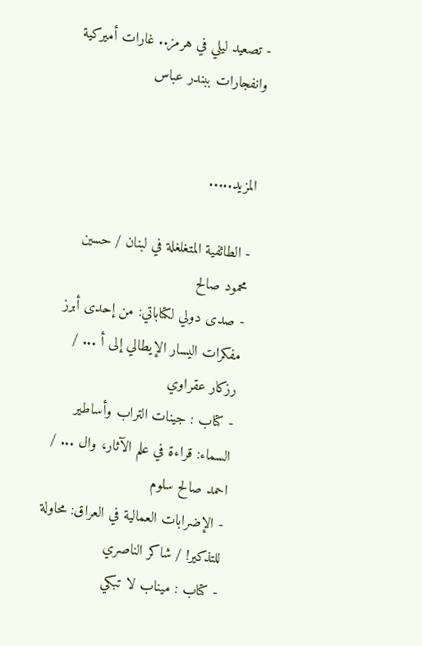- تصعيد ليلي في هرمز.. غارات أميركية وانفجارات ببندر عباس


المزيد.....

- الطائفية المتغلغلة في لبنان / حسين محمود صالح
- صدى دولي لكتاباتي: من إحدى أبرز مفكرات اليسار الإيطالي إلى أ ... / رزكار عقراوي
- كتاب : جينات التراب وأساطير السماء: قراءة في علم الآثار، وال ... / احمد صالح سلوم
- الإضرابات العمالية في العراق: محاولة للتذكير! / شاكر الناصري
- كتاب : ميناب لا تبكي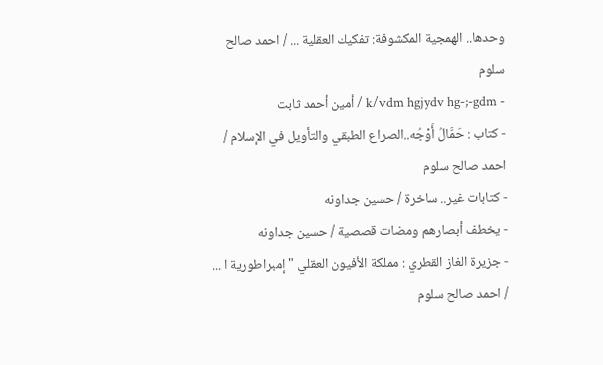وحدها.. الهمجية المكشوفة: تفكيك العقلية ... / احمد صالح سلوم
- k/vdm hgjydv hg-;-gdm / أمين أحمد ثابت
- كتاب : حَمَّالُ أَوْجُه..الصراع الطبقي والتأويل في الإسلام / احمد صالح سلوم
- كتابات غير.. ساخرة / حسين جداونه
- يخطف أبصارهم ومضات قصصية / حسين جداونه
- جزيرة الغاز القطري : مملكة الأفيون العقلي " إمبراطورية ا ... / احمد صالح سلوم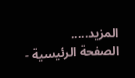المزيد.....
الصفحة الرئيسية -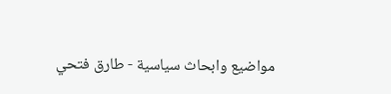مواضيع وابحاث سياسية - طارق فتحي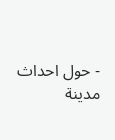- حول احداث مدينة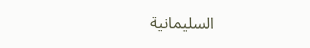السليمانية